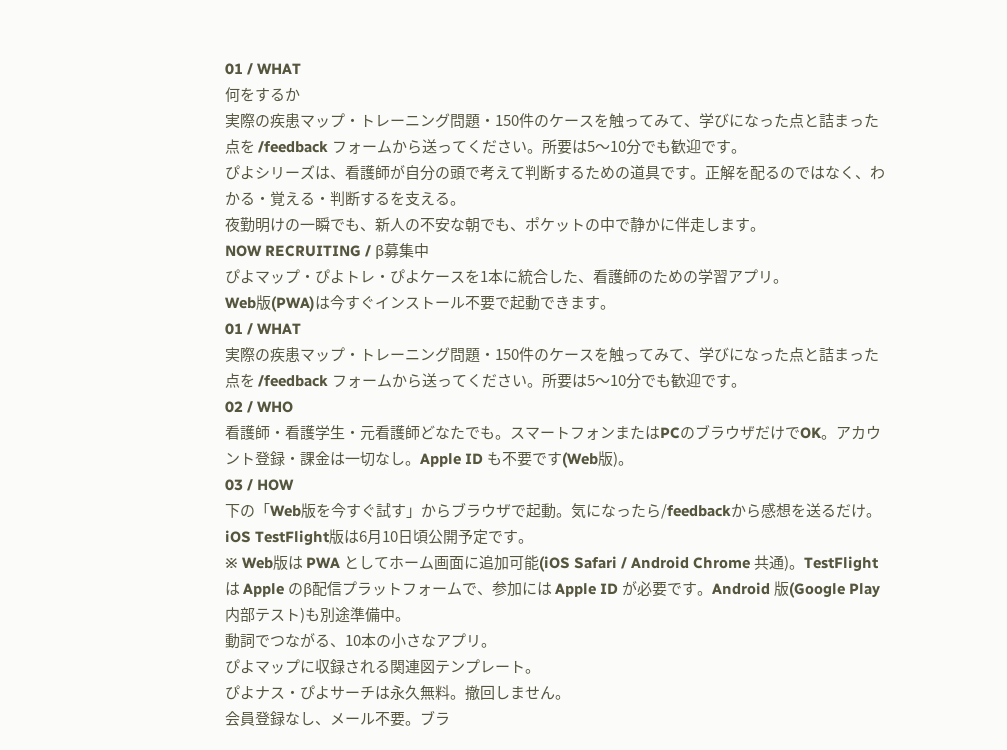01 / WHAT
何をするか
実際の疾患マップ・トレーニング問題・150件のケースを触ってみて、学びになった点と詰まった点を /feedback フォームから送ってください。所要は5〜10分でも歓迎です。
ぴよシリーズは、看護師が自分の頭で考えて判断するための道具です。正解を配るのではなく、わかる・覚える・判断するを支える。
夜勤明けの一瞬でも、新人の不安な朝でも、ポケットの中で静かに伴走します。
NOW RECRUITING / β募集中
ぴよマップ・ぴよトレ・ぴよケースを1本に統合した、看護師のための学習アプリ。
Web版(PWA)は今すぐインストール不要で起動できます。
01 / WHAT
実際の疾患マップ・トレーニング問題・150件のケースを触ってみて、学びになった点と詰まった点を /feedback フォームから送ってください。所要は5〜10分でも歓迎です。
02 / WHO
看護師・看護学生・元看護師どなたでも。スマートフォンまたはPCのブラウザだけでOK。アカウント登録・課金は一切なし。Apple ID も不要です(Web版)。
03 / HOW
下の「Web版を今すぐ試す」からブラウザで起動。気になったら/feedbackから感想を送るだけ。iOS TestFlight版は6月10日頃公開予定です。
※ Web版は PWA としてホーム画面に追加可能(iOS Safari / Android Chrome 共通)。TestFlight は Apple のβ配信プラットフォームで、参加には Apple ID が必要です。Android 版(Google Play 内部テスト)も別途準備中。
動詞でつながる、10本の小さなアプリ。
ぴよマップに収録される関連図テンプレート。
ぴよナス・ぴよサーチは永久無料。撤回しません。
会員登録なし、メール不要。ブラ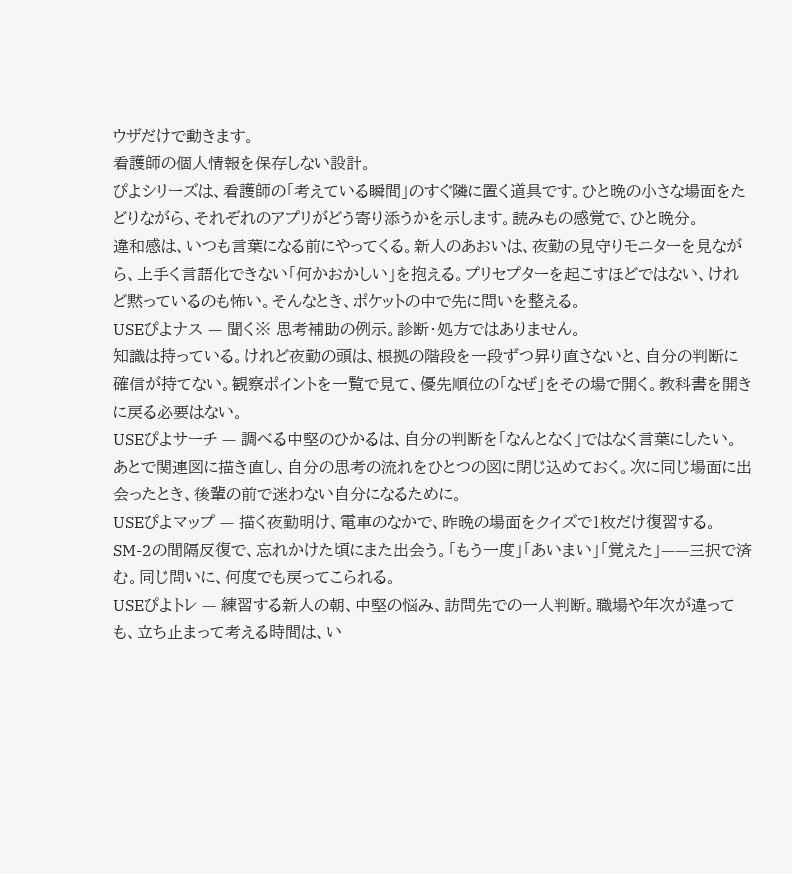ウザだけで動きます。
看護師の個人情報を保存しない設計。
ぴよシリーズは、看護師の「考えている瞬間」のすぐ隣に置く道具です。ひと晩の小さな場面をたどりながら、それぞれのアプリがどう寄り添うかを示します。読みもの感覚で、ひと晩分。
違和感は、いつも言葉になる前にやってくる。新人のあおいは、夜勤の見守りモニターを見ながら、上手く言語化できない「何かおかしい」を抱える。プリセプターを起こすほどではない、けれど黙っているのも怖い。そんなとき、ポケットの中で先に問いを整える。
USEぴよナス — 聞く※ 思考補助の例示。診断・処方ではありません。
知識は持っている。けれど夜勤の頭は、根拠の階段を一段ずつ昇り直さないと、自分の判断に確信が持てない。観察ポイントを一覧で見て、優先順位の「なぜ」をその場で開く。教科書を開きに戻る必要はない。
USEぴよサーチ — 調べる中堅のひかるは、自分の判断を「なんとなく」ではなく言葉にしたい。あとで関連図に描き直し、自分の思考の流れをひとつの図に閉じ込めておく。次に同じ場面に出会ったとき、後輩の前で迷わない自分になるために。
USEぴよマップ — 描く夜勤明け、電車のなかで、昨晩の場面をクイズで1枚だけ復習する。SM-2の間隔反復で、忘れかけた頃にまた出会う。「もう一度」「あいまい」「覚えた」——三択で済む。同じ問いに、何度でも戻ってこられる。
USEぴよトレ — 練習する新人の朝、中堅の悩み、訪問先での一人判断。職場や年次が違っても、立ち止まって考える時間は、い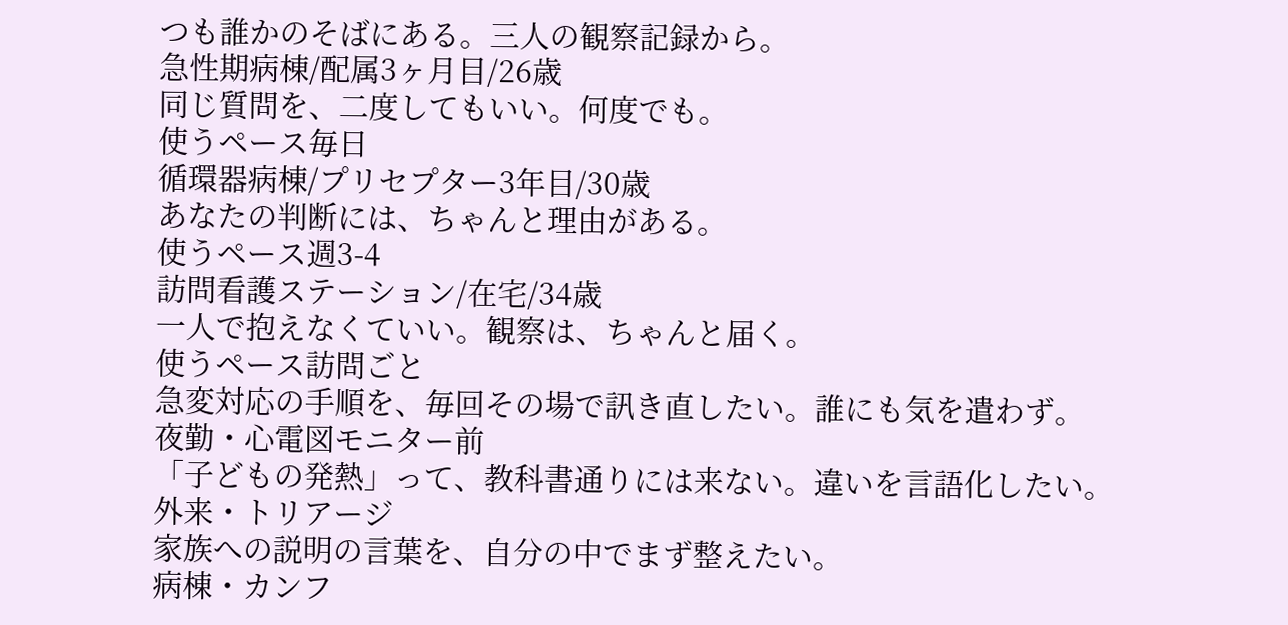つも誰かのそばにある。三人の観察記録から。
急性期病棟/配属3ヶ月目/26歳
同じ質問を、二度してもいい。何度でも。
使うペース毎日
循環器病棟/プリセプター3年目/30歳
あなたの判断には、ちゃんと理由がある。
使うペース週3-4
訪問看護ステーション/在宅/34歳
一人で抱えなくていい。観察は、ちゃんと届く。
使うペース訪問ごと
急変対応の手順を、毎回その場で訊き直したい。誰にも気を遣わず。
夜勤・心電図モニター前
「子どもの発熱」って、教科書通りには来ない。違いを言語化したい。
外来・トリアージ
家族への説明の言葉を、自分の中でまず整えたい。
病棟・カンフ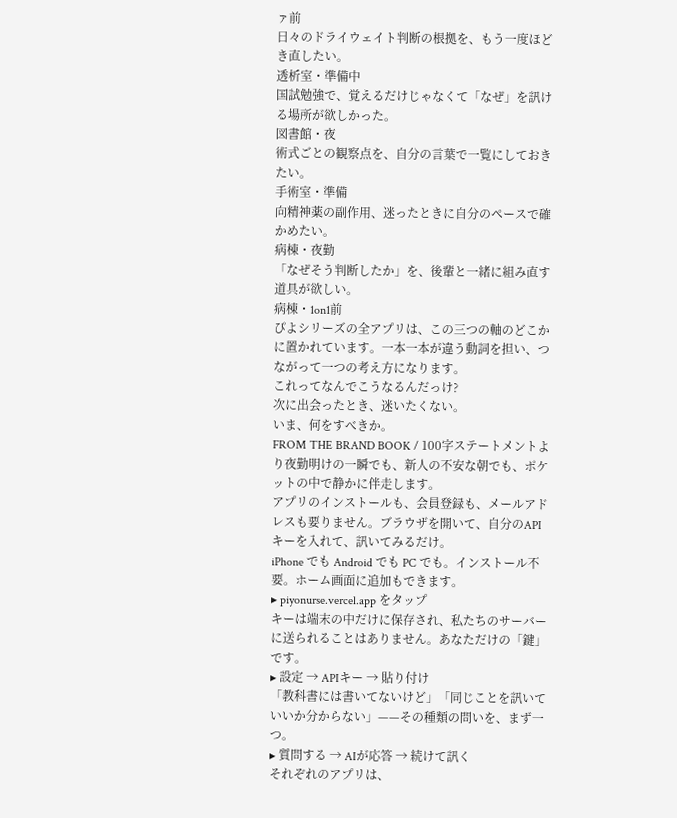ァ前
日々のドライウェイト判断の根拠を、もう一度ほどき直したい。
透析室・準備中
国試勉強で、覚えるだけじゃなくて「なぜ」を訊ける場所が欲しかった。
図書館・夜
術式ごとの観察点を、自分の言葉で一覧にしておきたい。
手術室・準備
向精神薬の副作用、迷ったときに自分のペースで確かめたい。
病棟・夜勤
「なぜそう判断したか」を、後輩と一緒に組み直す道具が欲しい。
病棟・1on1前
ぴよシリーズの全アプリは、この三つの軸のどこかに置かれています。一本一本が違う動詞を担い、つながって一つの考え方になります。
これってなんでこうなるんだっけ?
次に出会ったとき、迷いたくない。
いま、何をすべきか。
FROM THE BRAND BOOK / 100字ステートメントより夜勤明けの一瞬でも、新人の不安な朝でも、ポケットの中で静かに伴走します。
アプリのインストールも、会員登録も、メールアドレスも要りません。ブラウザを開いて、自分のAPIキーを入れて、訊いてみるだけ。
iPhone でも Android でも PC でも。インストール不要。ホーム画面に追加もできます。
▸ piyonurse.vercel.app をタップ
キーは端末の中だけに保存され、私たちのサーバーに送られることはありません。あなただけの「鍵」です。
▸ 設定 → APIキー → 貼り付け
「教科書には書いてないけど」「同じことを訊いていいか分からない」——その種類の問いを、まず一つ。
▸ 質問する → AIが応答 → 続けて訊く
それぞれのアプリは、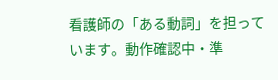看護師の「ある動詞」を担っています。動作確認中・準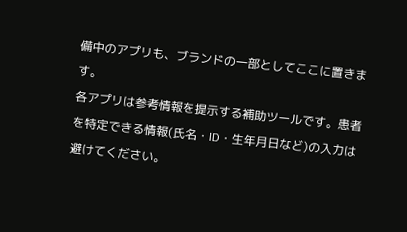備中のアプリも、ブランドの一部としてここに置きます。
各アプリは参考情報を提示する補助ツールです。患者を特定できる情報(氏名・ID・生年月日など)の入力は避けてください。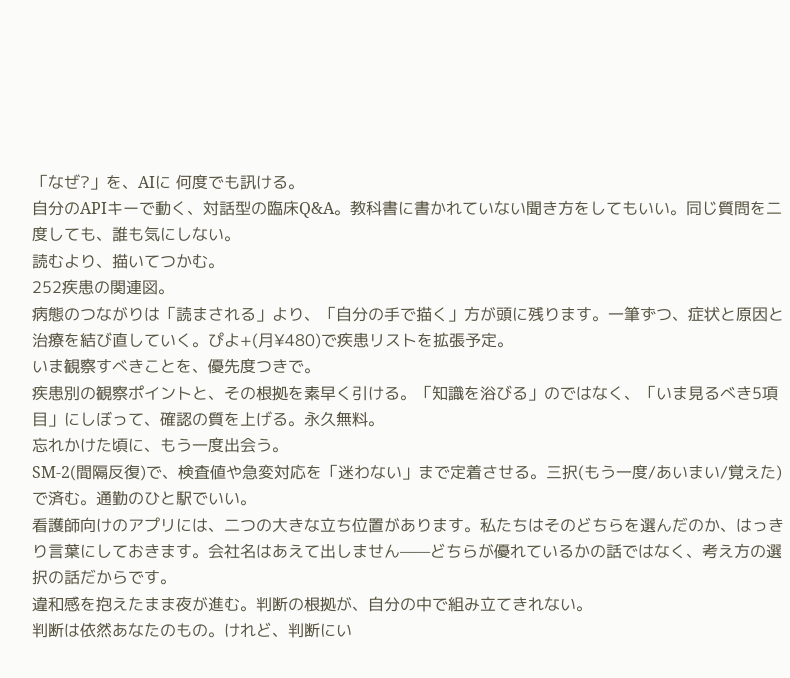「なぜ?」を、AIに 何度でも訊ける。
自分のAPIキーで動く、対話型の臨床Q&A。教科書に書かれていない聞き方をしてもいい。同じ質問を二度しても、誰も気にしない。
読むより、描いてつかむ。
252疾患の関連図。
病態のつながりは「読まされる」より、「自分の手で描く」方が頭に残ります。一筆ずつ、症状と原因と治療を結び直していく。ぴよ+(月¥480)で疾患リストを拡張予定。
いま観察すべきことを、優先度つきで。
疾患別の観察ポイントと、その根拠を素早く引ける。「知識を浴びる」のではなく、「いま見るべき5項目」にしぼって、確認の質を上げる。永久無料。
忘れかけた頃に、もう一度出会う。
SM-2(間隔反復)で、検査値や急変対応を「迷わない」まで定着させる。三択(もう一度/あいまい/覚えた)で済む。通勤のひと駅でいい。
看護師向けのアプリには、二つの大きな立ち位置があります。私たちはそのどちらを選んだのか、はっきり言葉にしておきます。会社名はあえて出しません——どちらが優れているかの話ではなく、考え方の選択の話だからです。
違和感を抱えたまま夜が進む。判断の根拠が、自分の中で組み立てきれない。
判断は依然あなたのもの。けれど、判断にい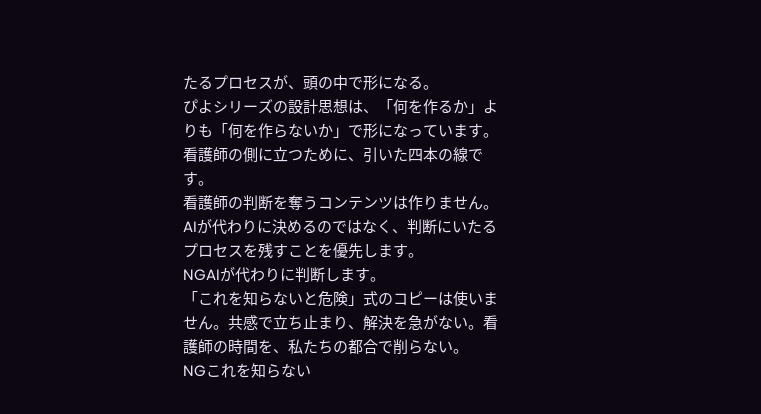たるプロセスが、頭の中で形になる。
ぴよシリーズの設計思想は、「何を作るか」よりも「何を作らないか」で形になっています。看護師の側に立つために、引いた四本の線です。
看護師の判断を奪うコンテンツは作りません。AIが代わりに決めるのではなく、判断にいたるプロセスを残すことを優先します。
NGAIが代わりに判断します。
「これを知らないと危険」式のコピーは使いません。共感で立ち止まり、解決を急がない。看護師の時間を、私たちの都合で削らない。
NGこれを知らない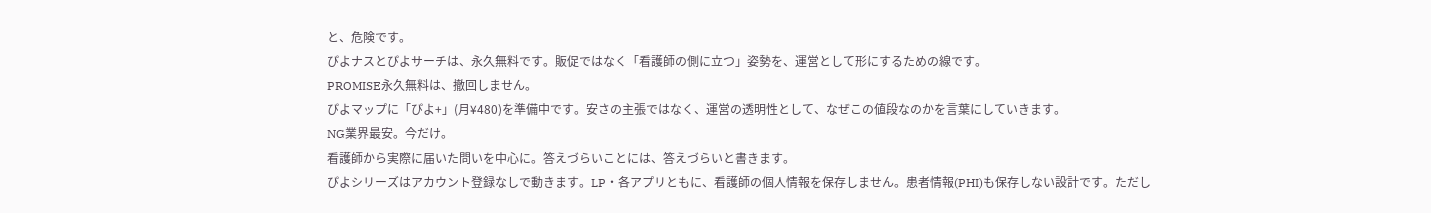と、危険です。
ぴよナスとぴよサーチは、永久無料です。販促ではなく「看護師の側に立つ」姿勢を、運営として形にするための線です。
PROMISE永久無料は、撤回しません。
ぴよマップに「ぴよ+」(月¥480)を準備中です。安さの主張ではなく、運営の透明性として、なぜこの値段なのかを言葉にしていきます。
NG業界最安。今だけ。
看護師から実際に届いた問いを中心に。答えづらいことには、答えづらいと書きます。
ぴよシリーズはアカウント登録なしで動きます。LP・各アプリともに、看護師の個人情報を保存しません。患者情報(PHI)も保存しない設計です。ただし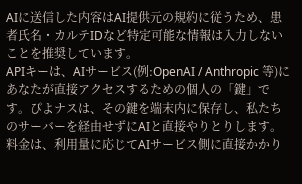AIに送信した内容はAI提供元の規約に従うため、患者氏名・カルテIDなど特定可能な情報は入力しないことを推奨しています。
APIキーは、AIサービス(例:OpenAI / Anthropic 等)にあなたが直接アクセスするための個人の「鍵」です。ぴよナスは、その鍵を端末内に保存し、私たちのサーバーを経由せずにAIと直接やりとりします。
料金は、利用量に応じてAIサービス側に直接かかり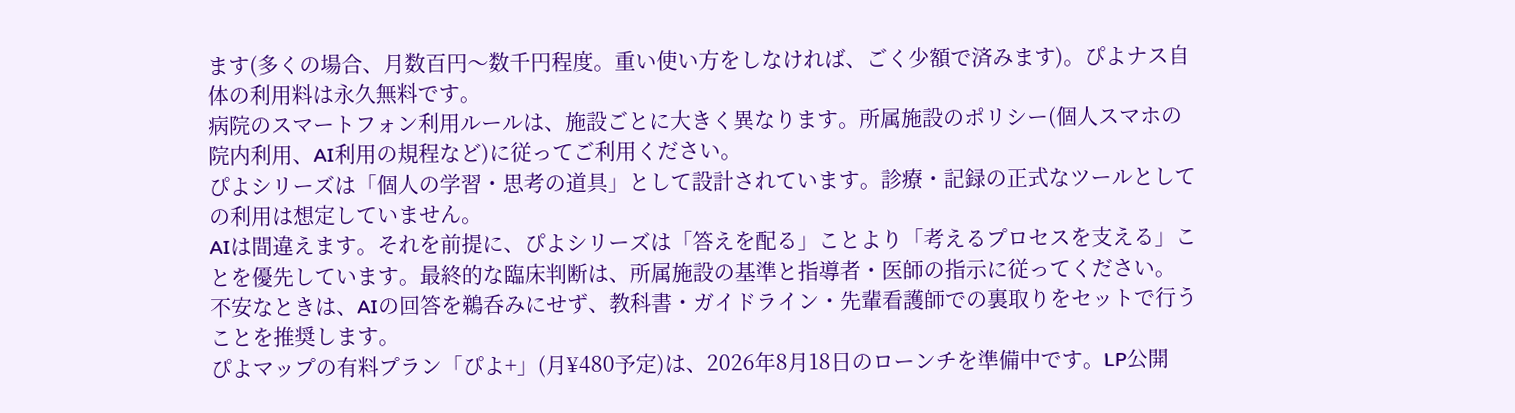ます(多くの場合、月数百円〜数千円程度。重い使い方をしなければ、ごく少額で済みます)。ぴよナス自体の利用料は永久無料です。
病院のスマートフォン利用ルールは、施設ごとに大きく異なります。所属施設のポリシー(個人スマホの院内利用、AI利用の規程など)に従ってご利用ください。
ぴよシリーズは「個人の学習・思考の道具」として設計されています。診療・記録の正式なツールとしての利用は想定していません。
AIは間違えます。それを前提に、ぴよシリーズは「答えを配る」ことより「考えるプロセスを支える」ことを優先しています。最終的な臨床判断は、所属施設の基準と指導者・医師の指示に従ってください。
不安なときは、AIの回答を鵜呑みにせず、教科書・ガイドライン・先輩看護師での裏取りをセットで行うことを推奨します。
ぴよマップの有料プラン「ぴよ+」(月¥480予定)は、2026年8月18日のローンチを準備中です。LP公開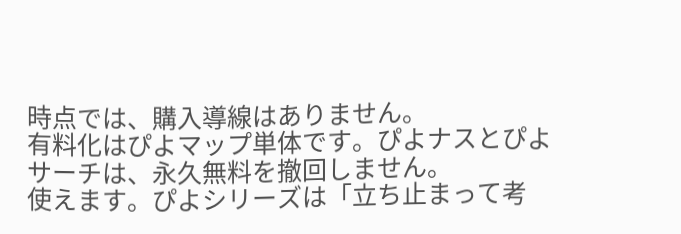時点では、購入導線はありません。
有料化はぴよマップ単体です。ぴよナスとぴよサーチは、永久無料を撤回しません。
使えます。ぴよシリーズは「立ち止まって考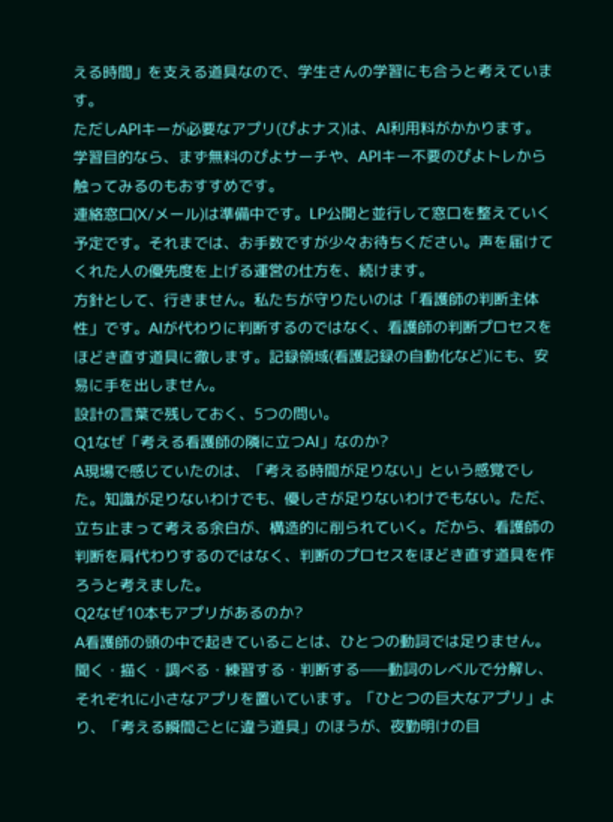える時間」を支える道具なので、学生さんの学習にも合うと考えています。
ただしAPIキーが必要なアプリ(ぴよナス)は、AI利用料がかかります。学習目的なら、まず無料のぴよサーチや、APIキー不要のぴよトレから触ってみるのもおすすめです。
連絡窓口(X/メール)は準備中です。LP公開と並行して窓口を整えていく予定です。それまでは、お手数ですが少々お待ちください。声を届けてくれた人の優先度を上げる運営の仕方を、続けます。
方針として、行きません。私たちが守りたいのは「看護師の判断主体性」です。AIが代わりに判断するのではなく、看護師の判断プロセスをほどき直す道具に徹します。記録領域(看護記録の自動化など)にも、安易に手を出しません。
設計の言葉で残しておく、5つの問い。
Q1なぜ「考える看護師の隣に立つAI」なのか?
A現場で感じていたのは、「考える時間が足りない」という感覚でした。知識が足りないわけでも、優しさが足りないわけでもない。ただ、立ち止まって考える余白が、構造的に削られていく。だから、看護師の判断を肩代わりするのではなく、判断のプロセスをほどき直す道具を作ろうと考えました。
Q2なぜ10本もアプリがあるのか?
A看護師の頭の中で起きていることは、ひとつの動詞では足りません。聞く・描く・調べる・練習する・判断する——動詞のレベルで分解し、それぞれに小さなアプリを置いています。「ひとつの巨大なアプリ」より、「考える瞬間ごとに違う道具」のほうが、夜勤明けの目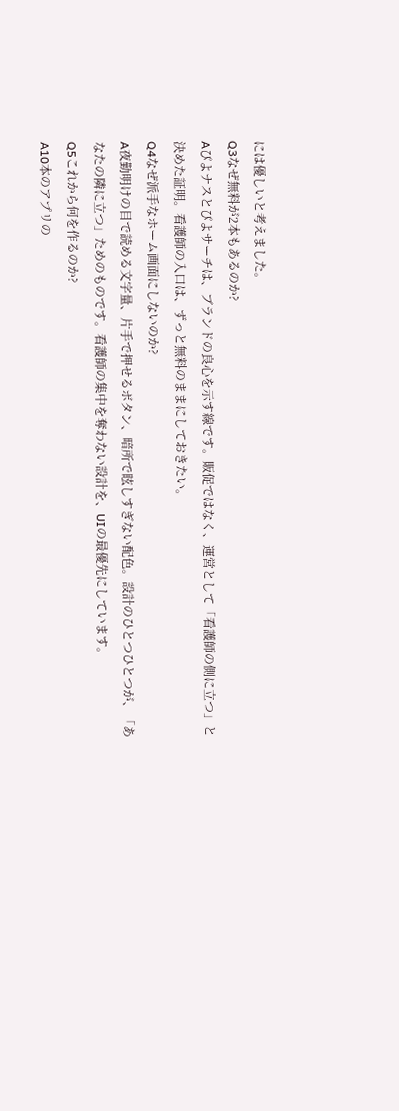には優しいと考えました。
Q3なぜ無料が2本もあるのか?
Aぴよナスとぴよサーチは、ブランドの良心を示す線です。販促ではなく、運営として「看護師の側に立つ」と決めた証明。看護師の入口は、ずっと無料のままにしておきたい。
Q4なぜ派手なホーム画面にしないのか?
A夜勤明けの目で読める文字量、片手で押せるボタン、暗所で眩しすぎない配色。設計のひとつひとつが、「あなたの隣に立つ」ためのものです。看護師の集中を奪わない設計を、UIの最優先にしています。
Q5これから何を作るのか?
A10本のアプリの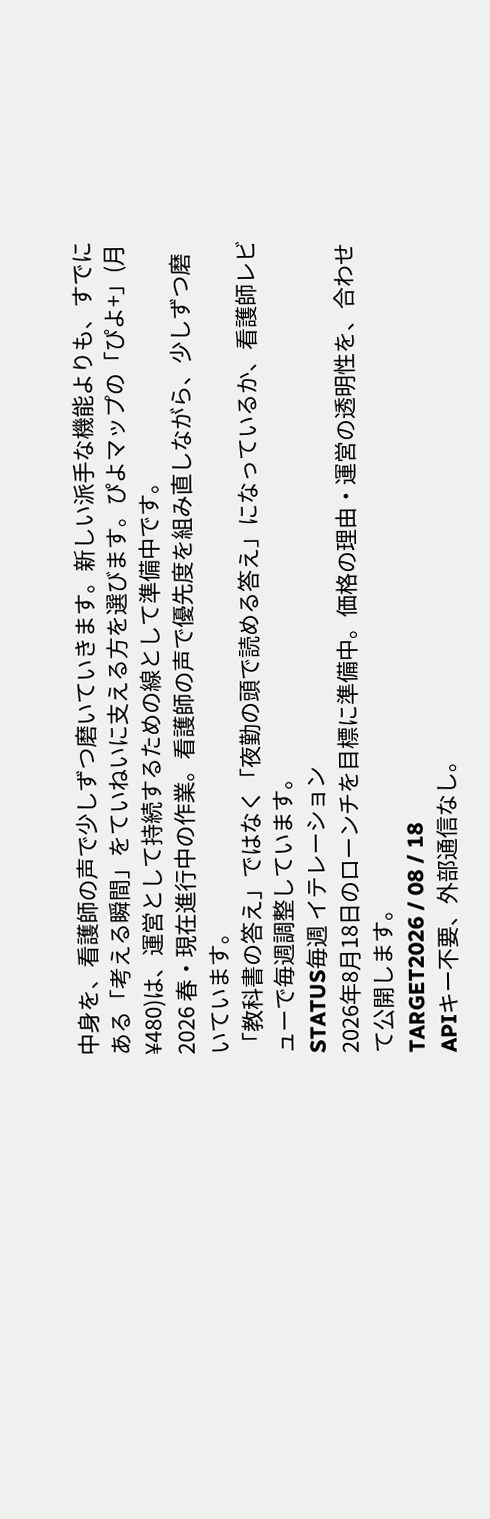中身を、看護師の声で少しずつ磨いていきます。新しい派手な機能よりも、すでにある「考える瞬間」をていねいに支える方を選びます。ぴよマップの「ぴよ+」(月¥480)は、運営として持続するための線として準備中です。
2026 春・現在進行中の作業。看護師の声で優先度を組み直しながら、少しずつ磨いています。
「教科書の答え」ではなく「夜勤の頭で読める答え」になっているか、看護師レビューで毎週調整しています。
STATUS毎週 イテレーション
2026年8月18日のローンチを目標に準備中。価格の理由・運営の透明性を、合わせて公開します。
TARGET2026 / 08 / 18
APIキー不要、外部通信なし。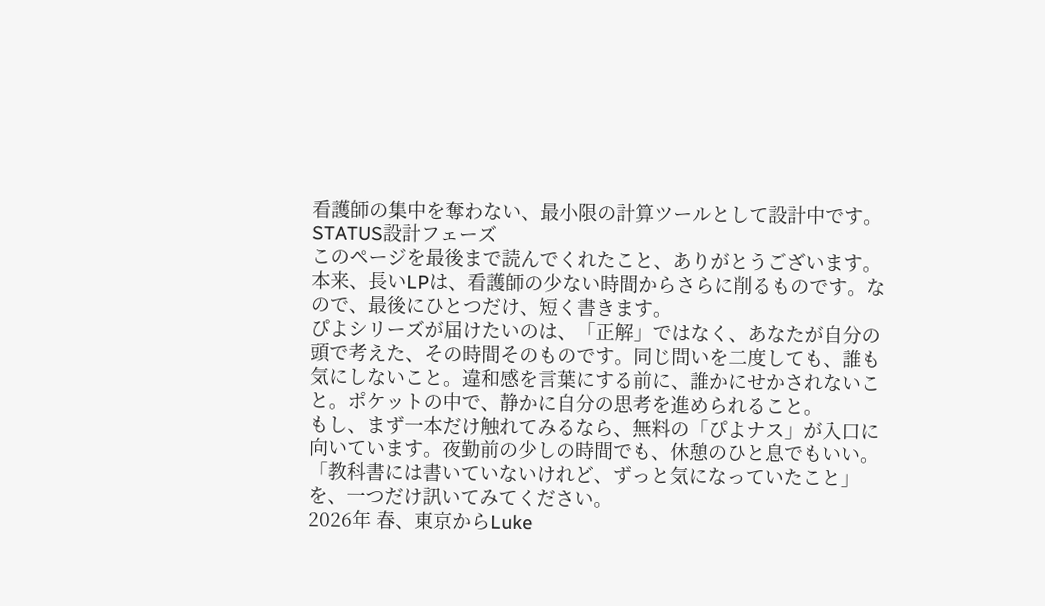看護師の集中を奪わない、最小限の計算ツールとして設計中です。
STATUS設計フェーズ
このページを最後まで読んでくれたこと、ありがとうございます。本来、長いLPは、看護師の少ない時間からさらに削るものです。なので、最後にひとつだけ、短く書きます。
ぴよシリーズが届けたいのは、「正解」ではなく、あなたが自分の頭で考えた、その時間そのものです。同じ問いを二度しても、誰も気にしないこと。違和感を言葉にする前に、誰かにせかされないこと。ポケットの中で、静かに自分の思考を進められること。
もし、まず一本だけ触れてみるなら、無料の「ぴよナス」が入口に向いています。夜勤前の少しの時間でも、休憩のひと息でもいい。「教科書には書いていないけれど、ずっと気になっていたこと」を、一つだけ訊いてみてください。
2026年 春、東京からLuke